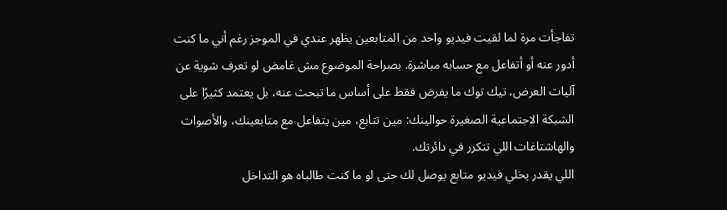تفاجأت مرة لما لقيت فيديو واحد من المتابعين يظهر عندي في الموجز رغم أني ما كنت أدور عنه أو أتفاعل مع حسابه مباشرة. بصراحة الموضوع مش غامض لو تعرف شوية عن آليات العرض، تيك توك ما يفرض فقط على أساس ما تبحث عنه، بل يعتمد كثيرًا على الشبكة الاجتماعية الصغيرة حوالينك: مين تتابع، مين يتفاعل مع متابعينك، والأصوات والهاشتاغات اللي تتكرر في دائرتك.
اللي يقدر يخلي فيديو متابع يوصل لك حتى لو ما كنت طالباه هو التداخل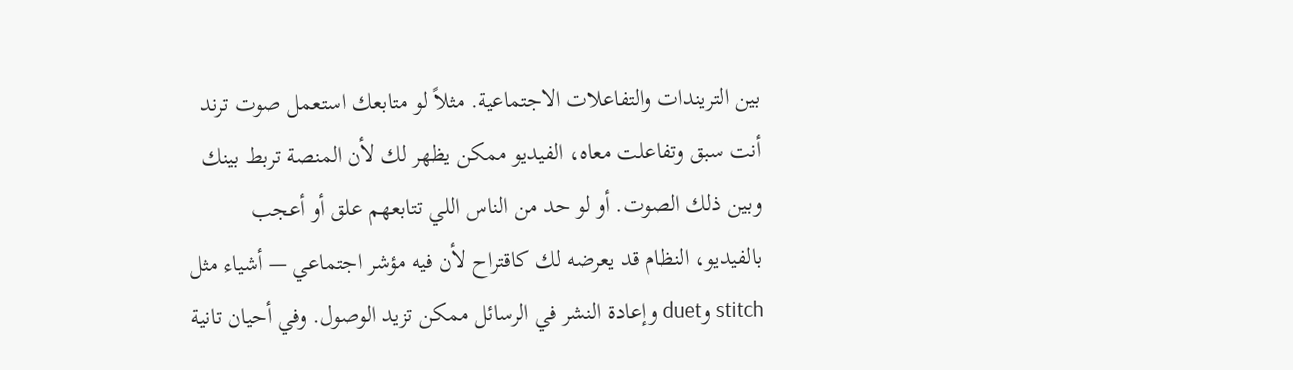بين التريندات والتفاعلات الاجتماعية. مثلاً لو متابعك استعمل صوت ترند أنت سبق وتفاعلت معاه، الفيديو ممكن يظهر لك لأن المنصة تربط بينك وبين ذلك الصوت. أو لو حد من الناس اللي تتابعهم علق أو أعجب بالفيديو، النظام قد يعرضه لك كاقتراح لأن فيه مؤشر اجتماعي — أشياء مثل stitch وduet وإعادة النشر في الرسائل ممكن تزيد الوصول. وفي أحيان تانية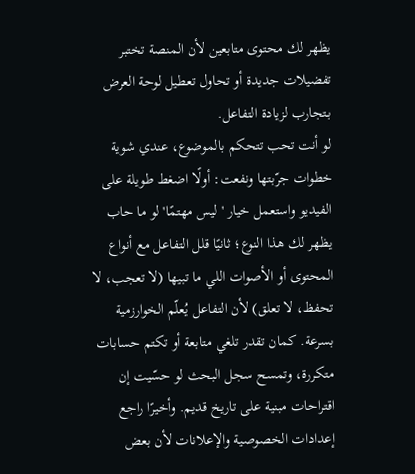يظهر لك محتوى متابعين لأن المنصة تختبر تفضيلات جديدة أو تحاول تعطيل لوحة العرض بـتجارب لزيادة التفاعل.
لو أنت تحب تتحكم بالموضوع، عندي شوية خطوات جرّبتها ونفعت: أولًا اضغط طويلة على الفيديو واستعمل خيار 'ليس مهتمًا' لو ما حاب يظهر لك هذا النوع؛ ثانيًا قلل التفاعل مع أنواع المحتوى أو الأصوات اللي ما تبيها (لا تعجب، لا تحفظ، لا تعلق) لأن التفاعل يُعلّم الخوارزمية بسرعة. كمان تقدر تلغي متابعة أو تكتم حسابات متكررة، وتمسح سجل البحث لو حسّيت إن اقتراحات مبنية على تاريخ قديم. وأخيرًا راجع إعدادات الخصوصية والإعلانات لأن بعض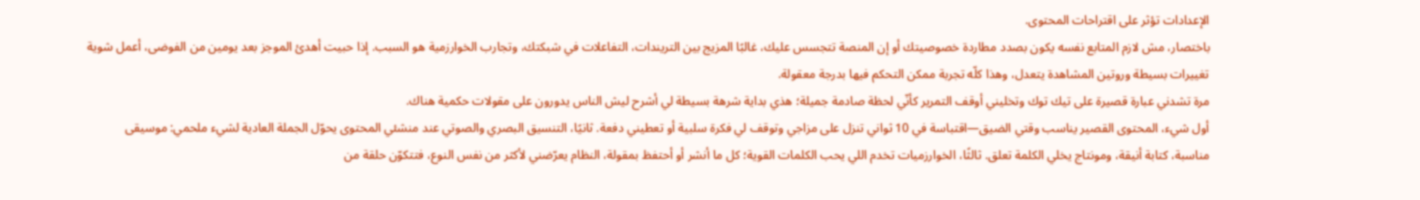الإعدادات تؤثر على اقتراحات المحتوى.
باختصار، مش لازم المتابع نفسه يكون بصدد مطاردة خصوصيتك أو إن المنصة تتجسس عليك، غالبًا المزيج بين التريندات، التفاعلات في شبكتك، وتجارب الخوارزمية هو السبب. إذا حبيت أهدئ الموجز بعد يومين من الفوضى، أعمل شوية تغييرات بسيطة وروتين المشاهدة يتعدل، وهذا كلّه تجربة ممكن التحكم فيها بدرجة معقولة.
مرة تشدني عبارة قصيرة على تيك توك وتخليني أوقف التمرير كأنّي لحظة صادمة جميلة؛ هذي بداية شرهة بسيطة لي أشرح ليش الناس يدورون على مقولات حكمية هناك.
أول شيء، المحتوى القصير يناسب وقتي الضيق—اقتباسة في 10 ثواني تنزل على مزاجي وتوقف لي فكرة سلبية أو تعطيني دفعة. ثانيًا، التنسيق البصري والصوتي عند منشئي المحتوى يحوّل الجملة العادية لشيء ملحمي: موسيقى مناسبة، كتابة أنيقة، ومونتاج يخلي الكلمة تعلق. ثالثًا، الخوارزميات تخدم اللي يحب الكلمات القوية؛ كل ما أنشر أو أحتفظ بمقولة، النظام يعرّضني لأكثر من نفس النوع، فتتكوّن حلقة من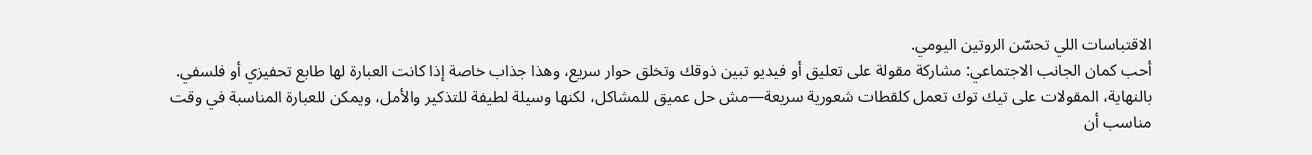الاقتباسات اللي تحسّن الروتين اليومي.
أحب كمان الجانب الاجتماعي: مشاركة مقولة على تعليق أو فيديو تبين ذوقك وتخلق حوار سريع، وهذا جذاب خاصة إذا كانت العبارة لها طابع تحفيزي أو فلسفي. بالنهاية، المقولات على تيك توك تعمل كلقطات شعورية سريعة—مش حل عميق للمشاكل، لكنها وسيلة لطيفة للتذكير والأمل، ويمكن للعبارة المناسبة في وقت مناسب أن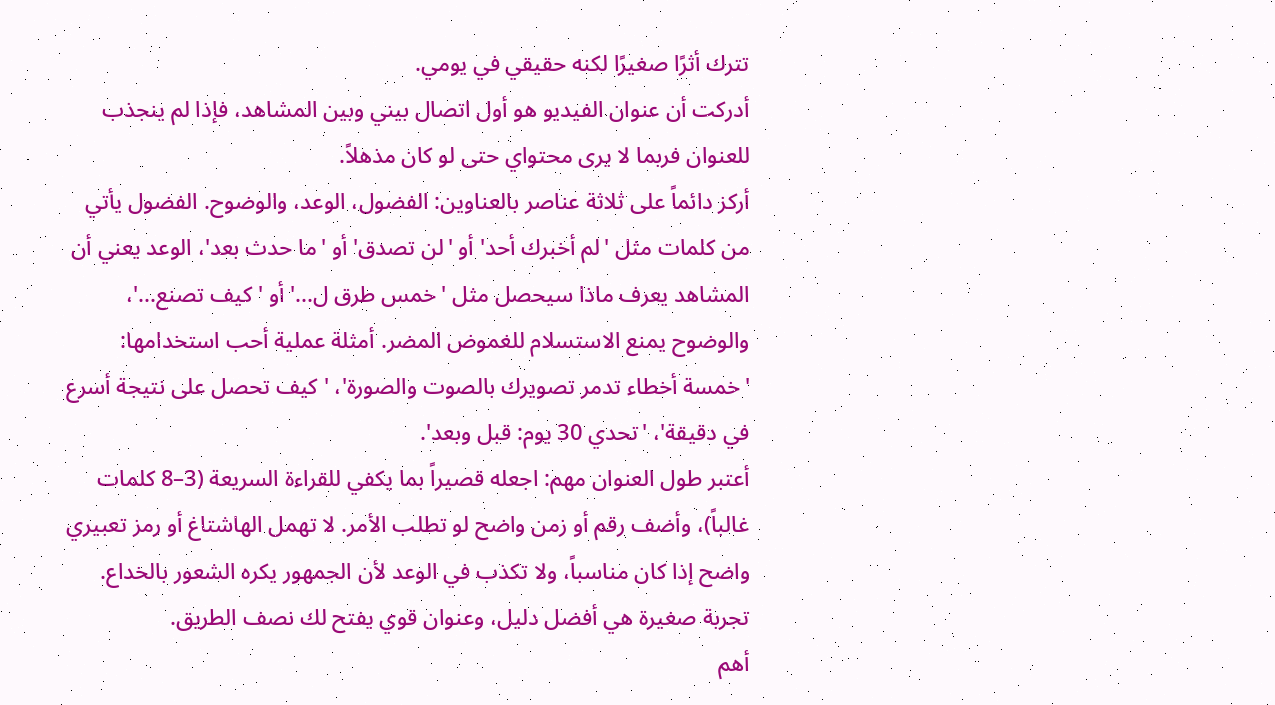تترك أثرًا صغيرًا لكنه حقيقي في يومي.
أدركت أن عنوان الفيديو هو أول اتصال بيني وبين المشاهد، فإذا لم ينجذب للعنوان فربما لا يرى محتواي حتى لو كان مذهلاً.
أركز دائماً على ثلاثة عناصر بالعناوين: الفضول، الوعد، والوضوح. الفضول يأتي من كلمات مثل 'لم أخبرك أحد' أو 'لن تصدق' أو 'ما حدث بعد'، الوعد يعني أن المشاهد يعرف ماذا سيحصل مثل 'خمس طرق ل...' أو 'كيف تصنع...'، والوضوح يمنع الاستسلام للغموض المضر. أمثلة عملية أحب استخدامها: 'خمسة أخطاء تدمر تصويرك بالصوت والصورة'، 'كيف تحصل على نتيجة أسرع في دقيقة'، 'تحدي 30 يوم: قبل وبعد'.
أعتبر طول العنوان مهم: اجعله قصيراً بما يكفي للقراءة السريعة (3–8 كلمات غالباً)، وأضف رقم أو زمن واضح لو تطلب الأمر. لا تهمل الهاشتاغ أو رمز تعبيري واضح إذا كان مناسباً، ولا تكذب في الوعد لأن الجمهور يكره الشعور بالخداع. تجربة صغيرة هي أفضل دليل، وعنوان قوي يفتح لك نصف الطريق.
أهم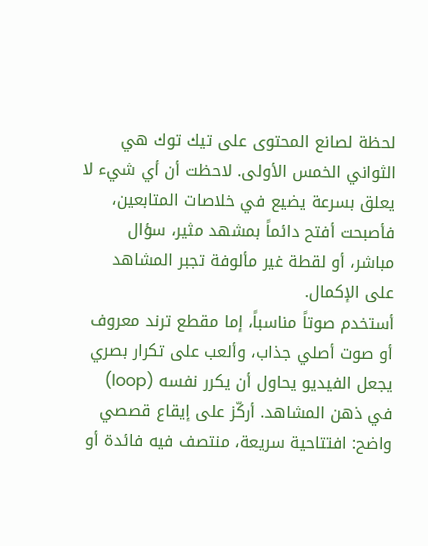لحظة لصانع المحتوى على تيك توك هي الثواني الخمس الأولى. لاحظت أن أي شيء لا يعلق بسرعة يضيع في خلاصات المتابعين، فأصبحت أفتح دائماً بمشهد مثير، سؤال مباشر، أو لقطة غير مألوفة تجبر المشاهد على الإكمال.
أستخدم صوتاً مناسباً، إما مقطع ترند معروف أو صوت أصلي جذاب، وألعب على تكرار بصري يجعل الفيديو يحاول أن يكرر نفسه (loop) في ذهن المشاهد. أركّز على إيقاع قصصي واضح: افتتاحية سريعة، منتصف فيه فائدة أو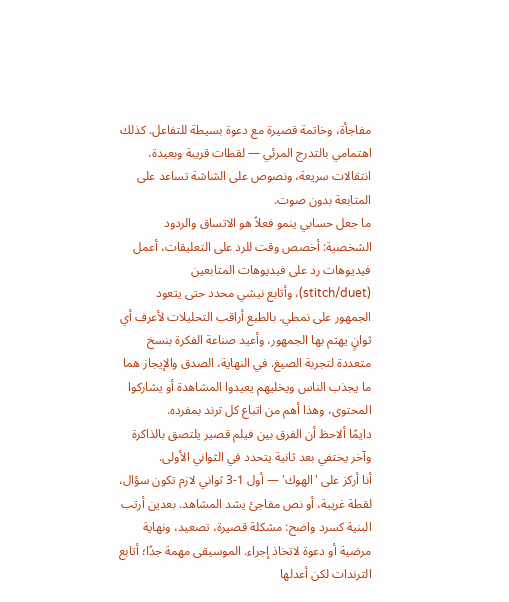مفاجأة، وخاتمة قصيرة مع دعوة بسيطة للتفاعل. كذلك اهتمامي بالتدرج المرئي — لقطات قريبة وبعيدة، انتقالات سريعة، ونصوص على الشاشة تساعد على المتابعة بدون صوت.
ما جعل حسابي ينمو فعلاً هو الاتساق والردود الشخصية: أخصص وقت للرد على التعليقات، أعمل فيديوهات رد على فيديوهات المتابعين (stitch/duet)، وأتابع نيشي محدد حتى يتعود الجمهور على نمطي. بالطبع أراقب التحليلات لأعرف أي ثوانٍ يهتم بها الجمهور، وأعيد صناعة الفكرة بنسخ متعددة لتجربة الصيغ. في النهاية، الصدق والإيجاز هما ما يجذب الناس ويخليهم يعيدوا المشاهدة أو يشاركوا المحتوى، وهذا أهم من اتباع كل ترند بمفرده.
دايمًا ألاحظ أن الفرق بين فيلم قصير يلتصق بالذاكرة وآخر يختفي بعد ثانية يتحدد في الثواني الأولى.
أنا أركز على 'الهوك' — أول 1-3 ثواني لازم تكون سؤال، لقطة غريبة، أو نص مفاجئ يشد المشاهد. بعدين أرتب البنية كسرد واضح: مشكلة قصيرة، تصعيد، ونهاية مرضية أو دعوة لاتخاذ إجراء. الموسيقى مهمة جدًا؛ أتابع الترندات لكن أعدلها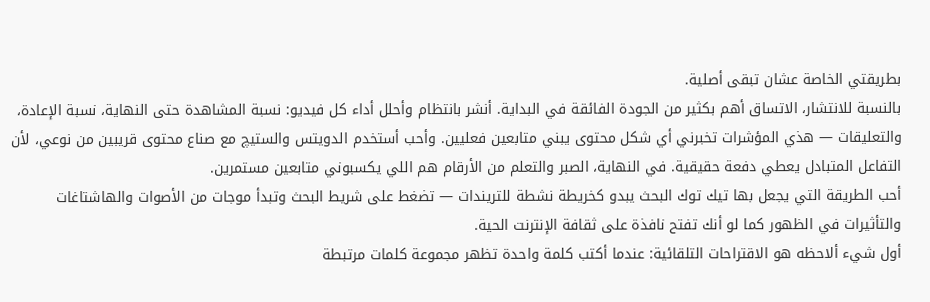بطريقتي الخاصة عشان تبقى أصلية.
بالنسبة للانتشار، الاتساق أهم بكثير من الجودة الفائقة في البداية. أنشر بانتظام وأحلل أداء كل فيديو: نسبة المشاهدة حتى النهاية، نسبة الإعادة، والتعليقات — هذي المؤشرات تخبرني أي شكل محتوى يبني متابعين فعليين. وأحب أستخدم الدويتس والستيچ مع صناع محتوى قريبين من نوعي، لأن التفاعل المتبادل يعطي دفعة حقيقية. في النهاية، الصبر والتعلم من الأرقام هم اللي يكسبوني متابعين مستمرين.
أحب الطريقة التي يجعل بها تيك توك البحث يبدو كخريطة نشطة للتريندات — تضغط على شريط البحث وتبدأ موجات من الأصوات والهاشتاغات والتأثيرات في الظهور كما لو أنك تفتح نافذة على ثقافة الإنترنت الحية.
أول شيء ألاحظه هو الاقتراحات التلقائية: عندما أكتب كلمة واحدة تظهر مجموعة كلمات مرتبطة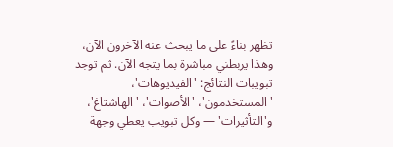تظهر بناءً على ما يبحث عنه الآخرون الآن، وهذا يربطني مباشرة بما يتجه الآن. ثم توجد تبويبات النتائج: 'الفيديوهات'، 'المستخدمون'، 'الأصوات'، 'الهاشتاغ'، و'التأثيرات' — وكل تبويب يعطي وجهة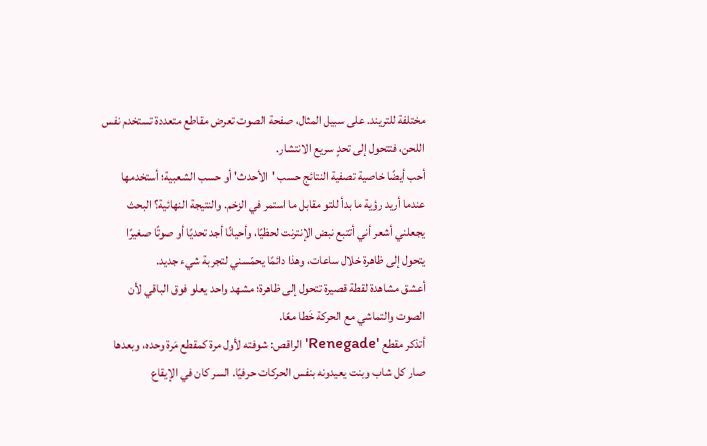مختلفة للتريند. على سبيل المثال، صفحة الصوت تعرض مقاطع متعددة تستخدم نفس اللحن، فتتحول إلى تحدٍ سريع الانتشار.
أحب أيضًا خاصية تصفية النتائج حسب 'الأحدث' أو حسب الشعبية؛ أستخدمها عندما أريد رؤية ما بدأ للتو مقابل ما استمر في الزخم. والنتيجة النهائية؟ البحث يجعلني أشعر أني أتتبع نبض الإنترنت لحظيًا، وأحيانًا أجد تحديًا أو صوتًا صغيرًا يتحول إلى ظاهرة خلال ساعات، وهذا دائمًا يحمّسني لتجربة شيء جديد.
أعشق مشاهدة لقطة قصيرة تتحول إلى ظاهرة؛ مشهد واحد يعلو فوق الباقي لأن الصوت والتماشي مع الحركة خَطا معًا.
أتذكر مقطع 'Renegade' الراقص: شوفته لأول مرة كمقطع مَرة وحده، وبعدها صار كل شاب وبنت يعيدونه بنفس الحركات حرفيًا. السر كان في الإيقاع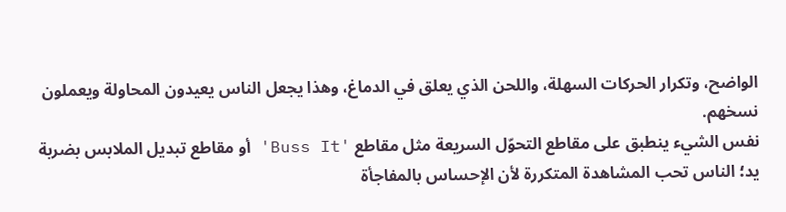الواضح، وتكرار الحركات السهلة، واللحن الذي يعلق في الدماغ، وهذا يجعل الناس يعيدون المحاولة ويعملون نسخهم.
نفس الشيء ينطبق على مقاطع التحوّل السريعة مثل مقاطع 'Buss It' أو مقاطع تبديل الملابس بضربة يد؛ الناس تحب المشاهدة المتكررة لأن الإحساس بالمفاجأة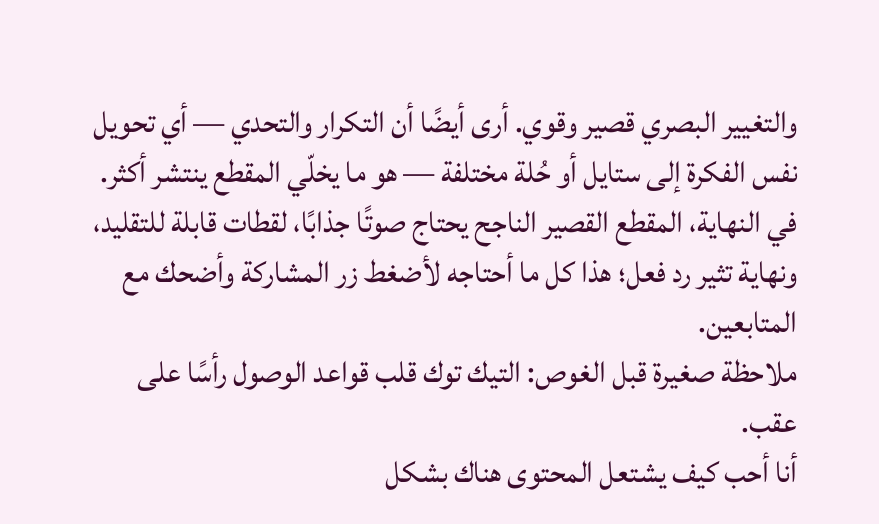والتغيير البصري قصير وقوي. أرى أيضًا أن التكرار والتحدي — أي تحويل نفس الفكرة إلى ستايل أو حُلة مختلفة — هو ما يخلّي المقطع ينتشر أكثر. في النهاية، المقطع القصير الناجح يحتاج صوتًا جذابًا، لقطات قابلة للتقليد، ونهاية تثير رد فعل؛ هذا كل ما أحتاجه لأضغط زر المشاركة وأضحك مع المتابعين.
ملاحظة صغيرة قبل الغوص: التيك توك قلب قواعد الوصول رأسًا على عقب.
أنا أحب كيف يشتعل المحتوى هناك بشكل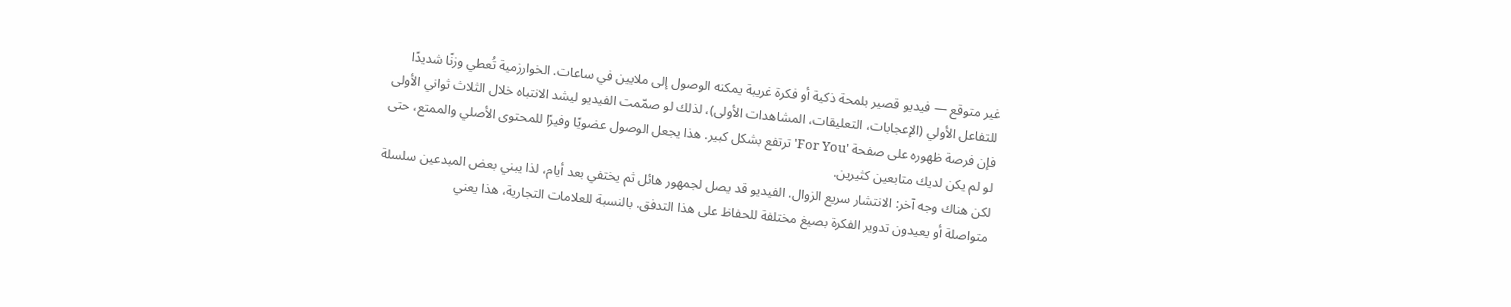غير متوقع — فيديو قصير بلمحة ذكية أو فكرة غريبة يمكنه الوصول إلى ملايين في ساعات. الخوارزمية تُعطي وزنًا شديدًا للتفاعل الأولي (الإعجابات، التعليقات، المشاهدات الأولى)، لذلك لو صمّمت الفيديو ليشد الانتباه خلال الثلاث ثواني الأولى فإن فرصة ظهوره على صفحة 'For You' ترتفع بشكل كبير. هذا يجعل الوصول عضويًا وفيرًا للمحتوى الأصلي والممتع، حتى لو لم يكن لديك متابعين كثيرين.
لكن هناك وجه آخر: الانتشار سريع الزوال. الفيديو قد يصل لجمهور هائل ثم يختفي بعد أيام، لذا يبني بعض المبدعين سلسلة متواصلة أو يعيدون تدوير الفكرة بصيغ مختلفة للحفاظ على هذا التدفق. بالنسبة للعلامات التجارية، هذا يعني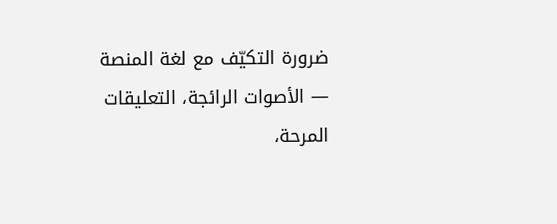ضرورة التكيّف مع لغة المنصة — الأصوات الرائجة، التعليقات المرحة،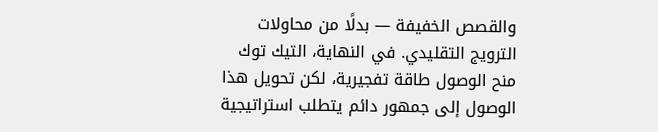والقصص الخفيفة — بدلًا من محاولات الترويج التقليدي. في النهاية، التيك توك منح الوصول طاقة تفجيرية، لكن تحويل هذا الوصول إلى جمهور دائم يتطلب استراتيجية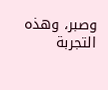وصبر، وهذه التجربة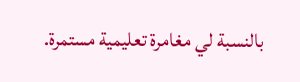بالنسبة لي مغامرة تعليمية مستمرة.